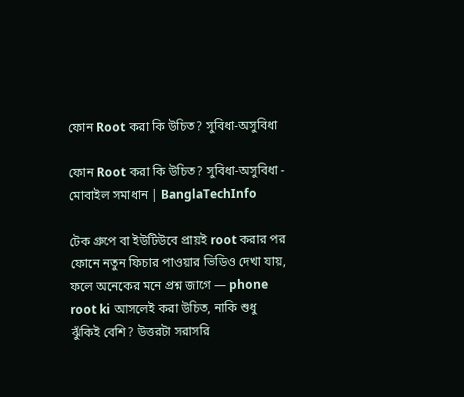ফোন Root করা কি উচিত? সুবিধা-অসুবিধা

ফোন Root করা কি উচিত? সুবিধা-অসুবিধা - মোবাইল সমাধান | BanglaTechInfo

টেক গ্রুপে বা ইউটিউবে প্রায়ই root করার পর ফোনে নতুন ফিচার পাওয়ার ভিডিও দেখা যায়, ফলে অনেকের মনে প্রশ্ন জাগে — phone root ki আসলেই করা উচিত, নাকি শুধু ঝুঁকিই বেশি? উত্তরটা সরাসরি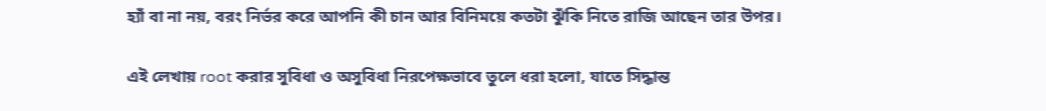হ্যাঁ বা না নয়, বরং নির্ভর করে আপনি কী চান আর বিনিময়ে কতটা ঝুঁকি নিতে রাজি আছেন তার উপর।

এই লেখায় root করার সুবিধা ও অসুবিধা নিরপেক্ষভাবে তুলে ধরা হলো, যাতে সিদ্ধান্ত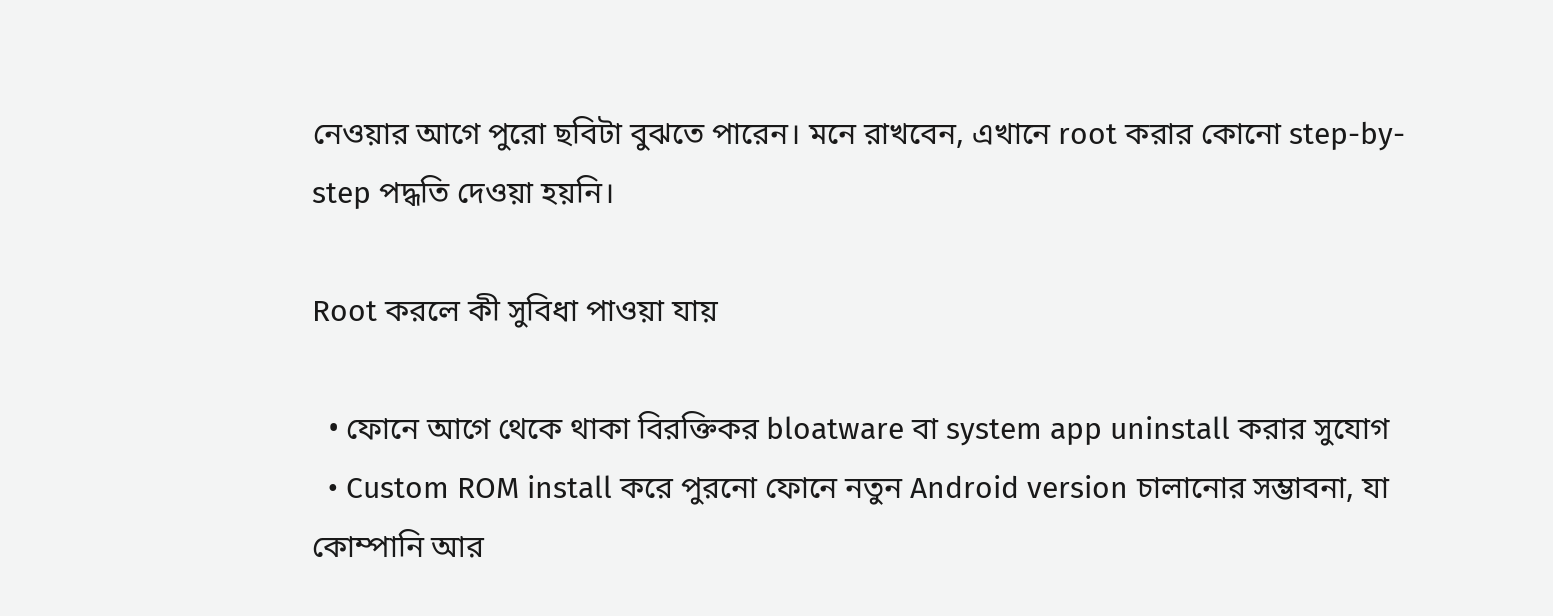নেওয়ার আগে পুরো ছবিটা বুঝতে পারেন। মনে রাখবেন, এখানে root করার কোনো step-by-step পদ্ধতি দেওয়া হয়নি।

Root করলে কী সুবিধা পাওয়া যায়

  • ফোনে আগে থেকে থাকা বিরক্তিকর bloatware বা system app uninstall করার সুযোগ
  • Custom ROM install করে পুরনো ফোনে নতুন Android version চালানোর সম্ভাবনা, যা কোম্পানি আর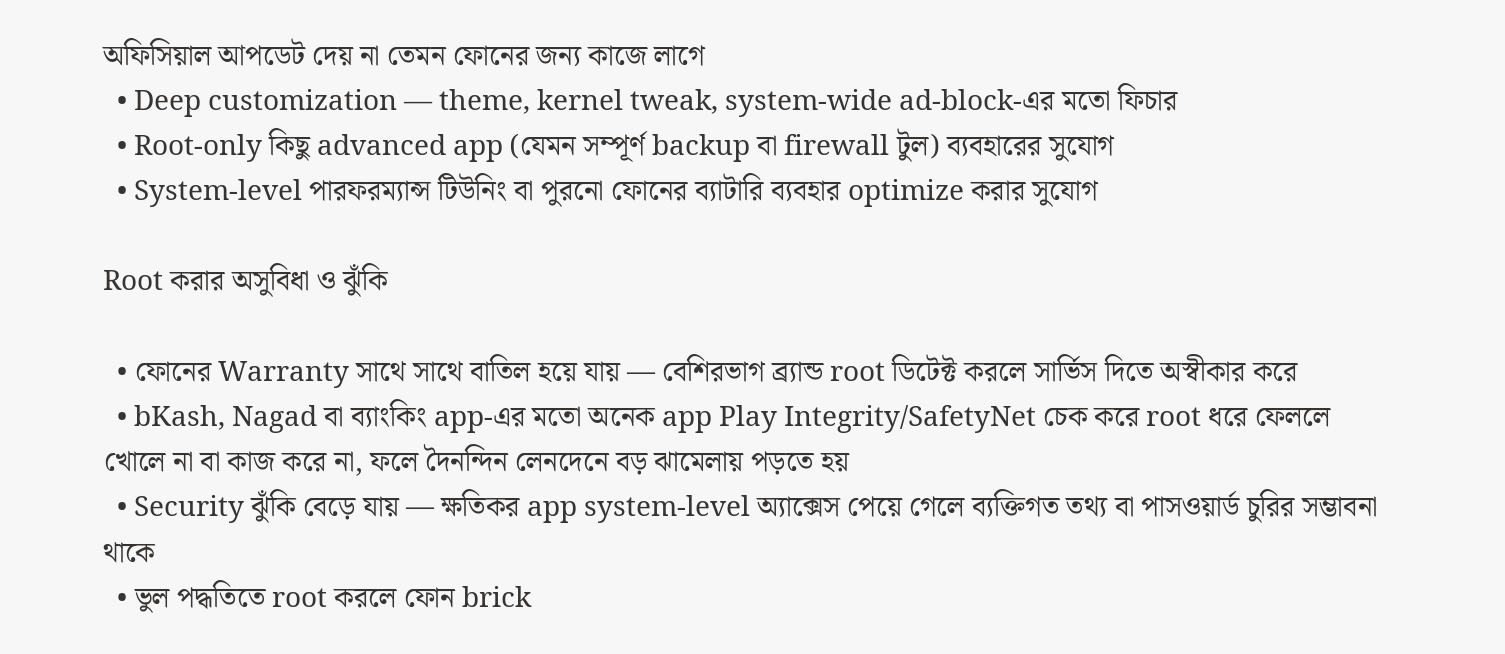অফিসিয়াল আপডেট দেয় না তেমন ফোনের জন্য কাজে লাগে
  • Deep customization — theme, kernel tweak, system-wide ad-block-এর মতো ফিচার
  • Root-only কিছু advanced app (যেমন সম্পূর্ণ backup বা firewall টুল) ব্যবহারের সুযোগ
  • System-level পারফরম্যান্স টিউনিং বা পুরনো ফোনের ব্যাটারি ব্যবহার optimize করার সুযোগ

Root করার অসুবিধা ও ঝুঁকি

  • ফোনের Warranty সাথে সাথে বাতিল হয়ে যায় — বেশিরভাগ ব্র্যান্ড root ডিটেক্ট করলে সার্ভিস দিতে অস্বীকার করে
  • bKash, Nagad বা ব্যাংকিং app-এর মতো অনেক app Play Integrity/SafetyNet চেক করে root ধরে ফেললে খোলে না বা কাজ করে না, ফলে দৈনন্দিন লেনদেনে বড় ঝামেলায় পড়তে হয়
  • Security ঝুঁকি বেড়ে যায় — ক্ষতিকর app system-level অ্যাক্সেস পেয়ে গেলে ব্যক্তিগত তথ্য বা পাসওয়ার্ড চুরির সম্ভাবনা থাকে
  • ভুল পদ্ধতিতে root করলে ফোন brick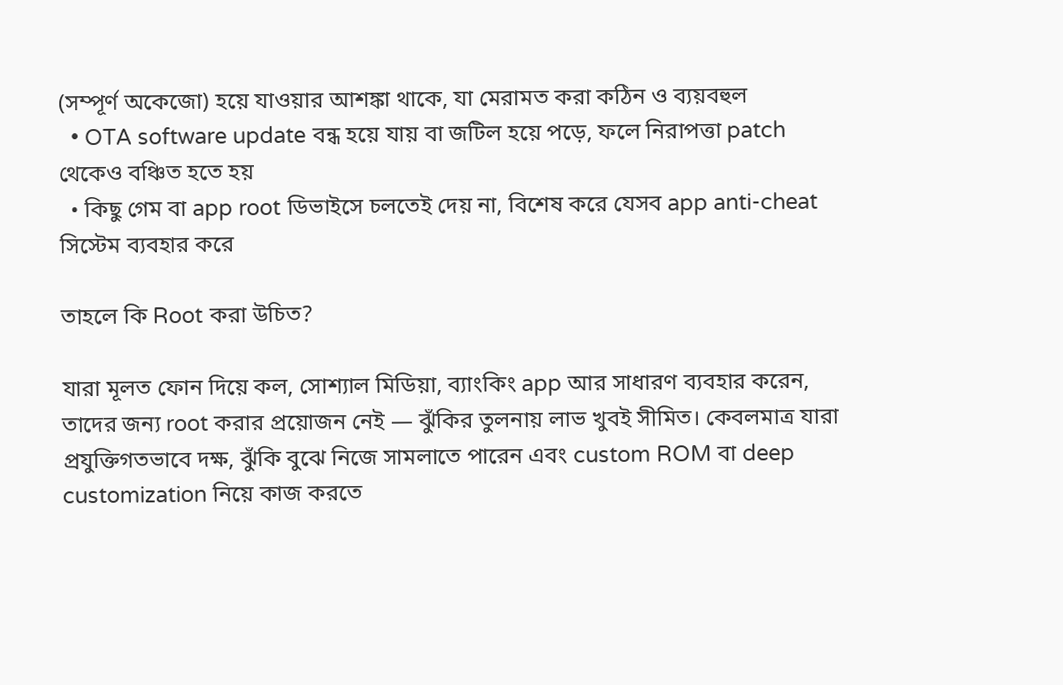(সম্পূর্ণ অকেজো) হয়ে যাওয়ার আশঙ্কা থাকে, যা মেরামত করা কঠিন ও ব্যয়বহুল
  • OTA software update বন্ধ হয়ে যায় বা জটিল হয়ে পড়ে, ফলে নিরাপত্তা patch থেকেও বঞ্চিত হতে হয়
  • কিছু গেম বা app root ডিভাইসে চলতেই দেয় না, বিশেষ করে যেসব app anti-cheat সিস্টেম ব্যবহার করে

তাহলে কি Root করা উচিত?

যারা মূলত ফোন দিয়ে কল, সোশ্যাল মিডিয়া, ব্যাংকিং app আর সাধারণ ব্যবহার করেন, তাদের জন্য root করার প্রয়োজন নেই — ঝুঁকির তুলনায় লাভ খুবই সীমিত। কেবলমাত্র যারা প্রযুক্তিগতভাবে দক্ষ, ঝুঁকি বুঝে নিজে সামলাতে পারেন এবং custom ROM বা deep customization নিয়ে কাজ করতে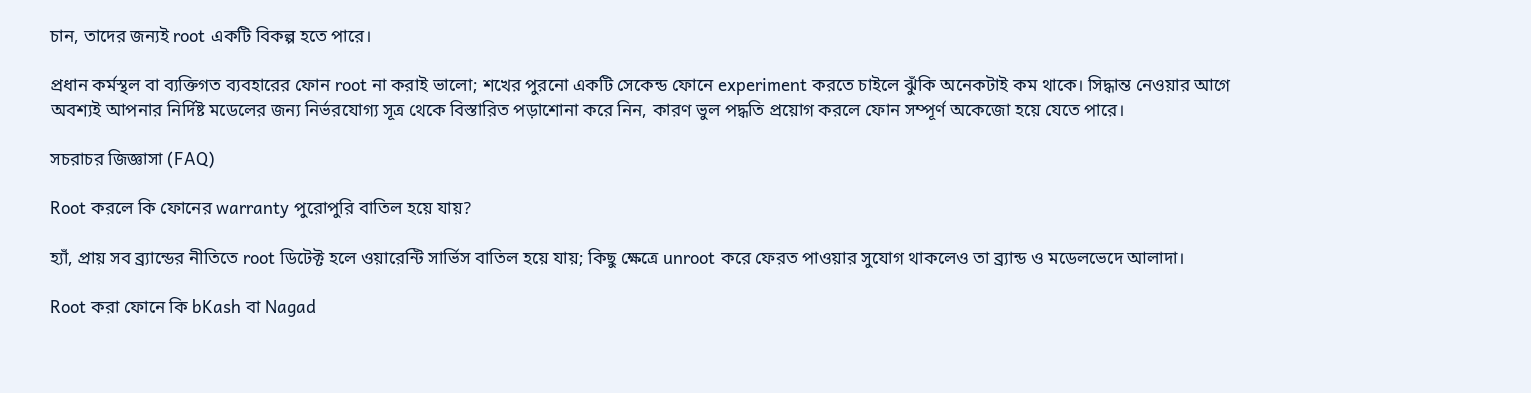চান, তাদের জন্যই root একটি বিকল্প হতে পারে।

প্রধান কর্মস্থল বা ব্যক্তিগত ব্যবহারের ফোন root না করাই ভালো; শখের পুরনো একটি সেকেন্ড ফোনে experiment করতে চাইলে ঝুঁকি অনেকটাই কম থাকে। সিদ্ধান্ত নেওয়ার আগে অবশ্যই আপনার নির্দিষ্ট মডেলের জন্য নির্ভরযোগ্য সূত্র থেকে বিস্তারিত পড়াশোনা করে নিন, কারণ ভুল পদ্ধতি প্রয়োগ করলে ফোন সম্পূর্ণ অকেজো হয়ে যেতে পারে।

সচরাচর জিজ্ঞাসা (FAQ)

Root করলে কি ফোনের warranty পুরোপুরি বাতিল হয়ে যায়?

হ্যাঁ, প্রায় সব ব্র্যান্ডের নীতিতে root ডিটেক্ট হলে ওয়ারেন্টি সার্ভিস বাতিল হয়ে যায়; কিছু ক্ষেত্রে unroot করে ফেরত পাওয়ার সুযোগ থাকলেও তা ব্র্যান্ড ও মডেলভেদে আলাদা।

Root করা ফোনে কি bKash বা Nagad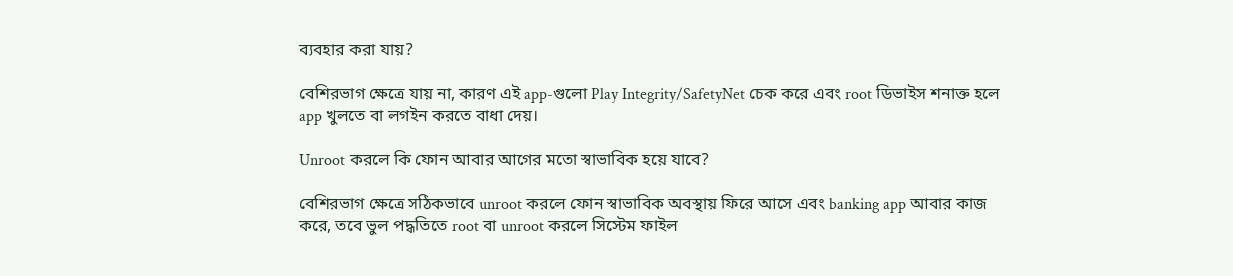ব্যবহার করা যায়?

বেশিরভাগ ক্ষেত্রে যায় না, কারণ এই app-গুলো Play Integrity/SafetyNet চেক করে এবং root ডিভাইস শনাক্ত হলে app খুলতে বা লগইন করতে বাধা দেয়।

Unroot করলে কি ফোন আবার আগের মতো স্বাভাবিক হয়ে যাবে?

বেশিরভাগ ক্ষেত্রে সঠিকভাবে unroot করলে ফোন স্বাভাবিক অবস্থায় ফিরে আসে এবং banking app আবার কাজ করে, তবে ভুল পদ্ধতিতে root বা unroot করলে সিস্টেম ফাইল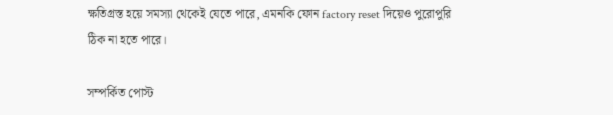ক্ষতিগ্রস্ত হয়ে সমস্যা থেকেই যেতে পারে, এমনকি ফোন factory reset দিয়েও পুরোপুরি ঠিক না হতে পারে।

সম্পর্কিত পোস্ট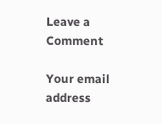Leave a Comment

Your email address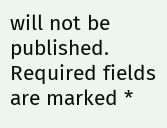will not be published. Required fields are marked *